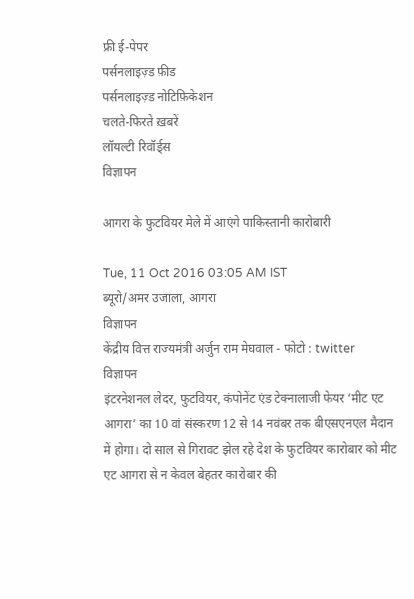फ्री ई-पेपर
पर्सनलाइज़्ड फ़ीड
पर्सनलाइज़्ड नोटिफ़िकेशन
चलते-फिरते ख़बरें
लॉयल्टी रिवॉर्ड्स
विज्ञापन

आगरा के फुटवियर मेले में आएंगे पाकिस्तानी कारोबारी

Tue, 11 Oct 2016 03:05 AM IST
ब्यूरो/अमर उजाला, आगरा
विज्ञापन
केंद्रीय वित्त राज्यमंत्री अर्जुन राम मेघवाल - फोटो : twitter
विज्ञापन
इंटरनेशनल लेदर, फुटवियर, कंपोनेंट एंड टेक्नालाजी फेयर ‘मीट एट आगरा’ का 10 वां संस्करण 12 से 14 नवंबर तक बीएसएनएल मैदान में होगा। दो साल से गिरावट झेल रहे देश के फुटवियर कारोबार को मीट एट आगरा से न केवल बेहतर कारोबार की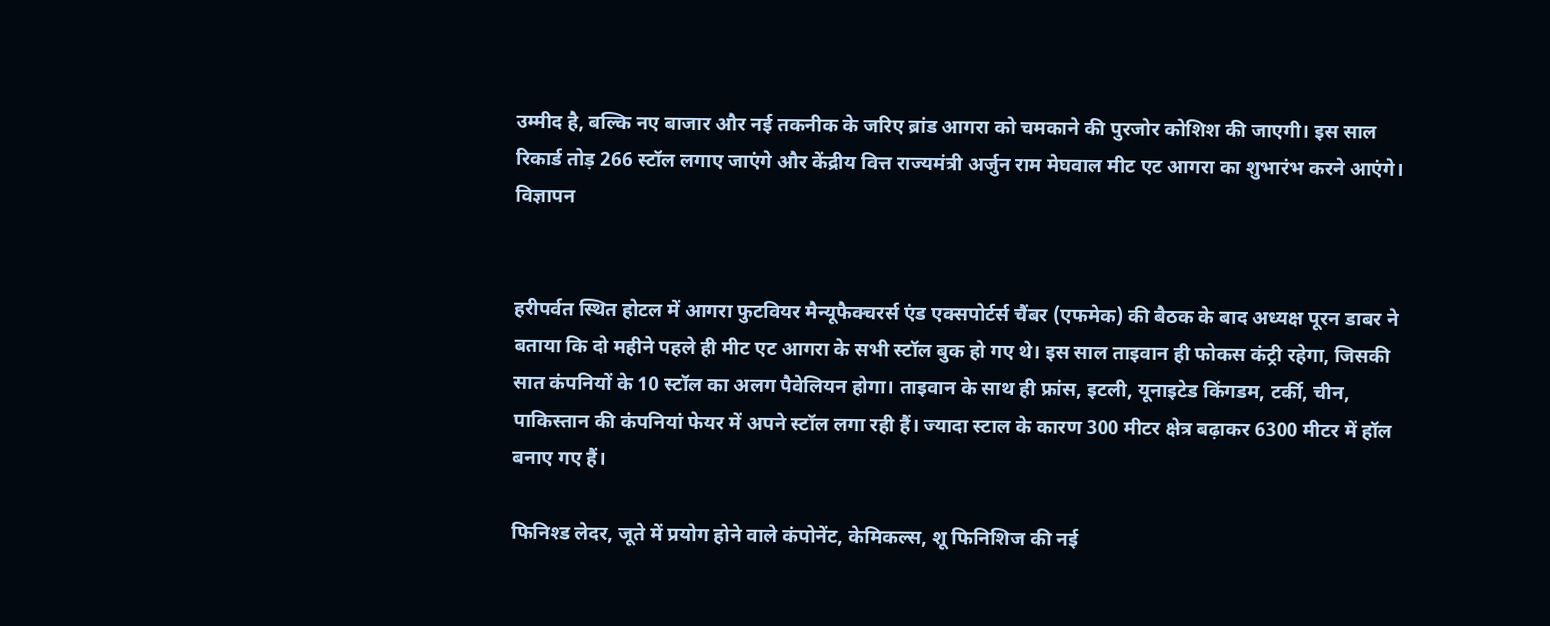उम्मीद है, बल्कि नए बाजार और नई तकनीक के जरिए ब्रांड आगरा को चमकाने की पुरजोर कोशिश की जाएगी। इस साल रिकार्ड तोड़ 266 स्टॉल लगाए जाएंगे और केंद्रीय वित्त राज्यमंत्री अर्जुन राम मेघवाल मीट एट आगरा का शुभारंभ करने आएंगे।
विज्ञापन


हरीपर्वत स्थित होटल में आगरा फुटवियर मैन्यूफैक्चरर्स एंड एक्सपोर्टर्स चैंबर (एफमेक) की बैठक के बाद अध्यक्ष पूरन डाबर ने बताया कि दो महीने पहले ही मीट एट आगरा के सभी स्टॉल बुक हो गए थे। इस साल ताइवान ही फोकस कंट्री रहेगा, जिसकी सात कंपनियों के 10 स्टॉल का अलग पैवेलियन होगा। ताइवान के साथ ही फ्रांस, इटली, यूनाइटेड किंगडम, टर्की, चीन, पाकिस्तान की कंपनियां फेयर में अपने स्टॉल लगा रही हैं। ज्यादा स्टाल के कारण 300 मीटर क्षेत्र बढ़ाकर 6300 मीटर में हॉल बनाए गए हैं।

फिनिश्ड लेदर, जूते में प्रयोग होने वाले कंपोनेंट, केमिकल्स, शू फिनिशिज की नई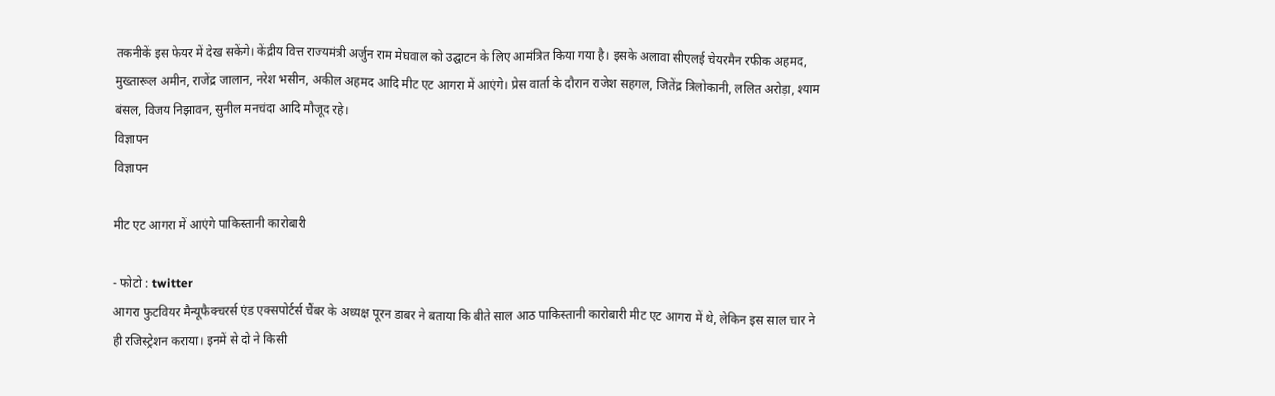तकनीकें इस फेयर में देख सकेंगे। केंद्रीय वित्त राज्यमंत्री अर्जुन राम मेघवाल को उद्घाटन के लिए आमंत्रित किया गया है। इसके अलावा सीएलई चेयरमैन रफीक अहमद, मुख्तारूल अमीन, राजेंद्र जालान, नरेश भसीन, अकील अहमद आदि मीट एट आगरा में आएंगे। प्रेस वार्ता के दौरान राजेश सहगल, जितेंद्र त्रिलोकानी, ललित अरोड़ा, श्याम बंसल, विजय निझावन, सुनील मनचंदा आदि मौजूद रहे।
विज्ञापन
विज्ञापन

मीट एट आगरा में आएंगे पाकिस्तानी कारोबारी

- फोटो : twitter
आगरा फुटवियर मैन्यूफैक्चरर्स एंड एक्सपोर्टर्स चैंबर के अध्यक्ष पूरन डाबर ने बताया कि बीते साल आठ पाकिस्तानी कारोबारी मीट एट आगरा में थे, लेकिन इस साल चार ने ही रजिस्ट्रेशन कराया। इनमें से दो ने किसी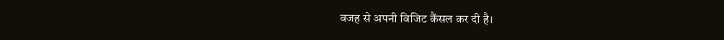वजह से अपनी विजिट कैंसल कर दी है।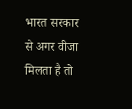भारत सरकार से अगर वीजा मिलता है तो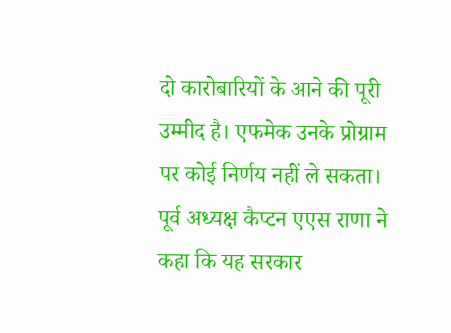दो कारोबारियों के आने की पूरी उम्मीद है। एफमेक उनके प्रोग्राम पर कोई निर्णय नहीं ले सकता। पूर्व अध्यक्ष कैप्टन एएस राणा ने कहा कि यह सरकार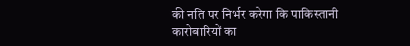की नति पर निर्भर करेगा कि पाकिस्तानी कारोबारियों का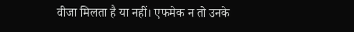वीजा मिलता है या नहीं। एफमेक न तो उनके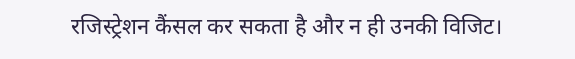रजिस्ट्रेशन कैंसल कर सकता है और न ही उनकी विजिट।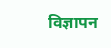विज्ञापन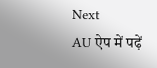Next
AU ऐप में पढ़ें